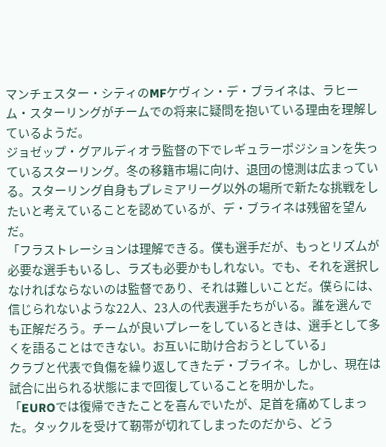マンチェスター・シティのMFケヴィン・デ・ブライネは、ラヒーム・スターリングがチームでの将来に疑問を抱いている理由を理解しているようだ。
ジョゼップ・グアルディオラ監督の下でレギュラーポジションを失っているスターリング。冬の移籍市場に向け、退団の憶測は広まっている。スターリング自身もプレミアリーグ以外の場所で新たな挑戦をしたいと考えていることを認めているが、デ・ブライネは残留を望んだ。
「フラストレーションは理解できる。僕も選手だが、もっとリズムが必要な選手もいるし、ラズも必要かもしれない。でも、それを選択しなければならないのは監督であり、それは難しいことだ。僕らには、信じられないような22人、23人の代表選手たちがいる。誰を選んでも正解だろう。チームが良いプレーをしているときは、選手として多くを語ることはできない。お互いに助け合おうとしている」
クラブと代表で負傷を繰り返してきたデ・ブライネ。しかし、現在は試合に出られる状態にまで回復していることを明かした。
「EUROでは復帰できたことを喜んでいたが、足首を痛めてしまった。タックルを受けて靭帯が切れてしまったのだから、どう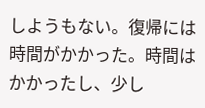しようもない。復帰には時間がかかった。時間はかかったし、少し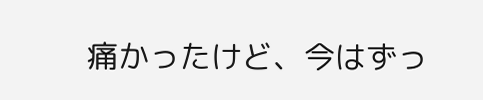痛かったけど、今はずっ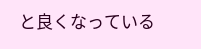と良くなっている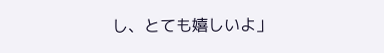し、とても嬉しいよ」